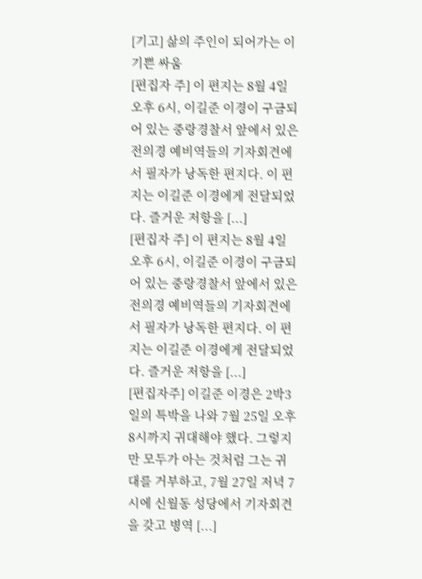[기고] 삶의 주인이 되어가는 이 기쁜 싸움
[편집자 주] 이 편지는 8월 4일 오후 6시, 이길준 이경이 구금되어 있는 중랑경찰서 앞에서 있은 전의경 예비역들의 기자회견에서 필자가 낭독한 편지다. 이 편지는 이길준 이경에게 전달되었다. 즐거운 저항을 [...]
[편집자 주] 이 편지는 8월 4일 오후 6시, 이길준 이경이 구금되어 있는 중랑경찰서 앞에서 있은 전의경 예비역들의 기자회견에서 필자가 낭독한 편지다. 이 편지는 이길준 이경에게 전달되었다. 즐거운 저항을 [...]
[편집자주] 이길준 이경은 2박3일의 특박을 나와 7월 25일 오후 8시까지 귀대해야 했다. 그렇지만 모두가 아는 것처럼 그는 귀대를 거부하고, 7월 27일 저녁 7시에 신월동 성당에서 기자회견을 갖고 병역 [...]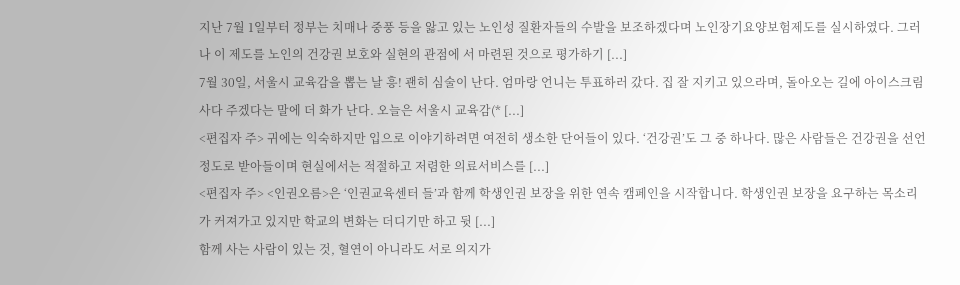지난 7월 1일부터 정부는 치매나 중풍 등을 앓고 있는 노인성 질환자들의 수발을 보조하겠다며 노인장기요양보험제도를 실시하였다. 그러나 이 제도를 노인의 건강권 보호와 실현의 관점에 서 마련된 것으로 평가하기 [...]
7월 30일, 서울시 교육감을 뽑는 날 흥! 괜히 심술이 난다. 엄마랑 언니는 투표하러 갔다. 집 잘 지키고 있으라며, 돌아오는 길에 아이스크림 사다 주겠다는 말에 더 화가 난다. 오늘은 서울시 교육감(* [...]
<편집자 주> 귀에는 익숙하지만 입으로 이야기하려면 여전히 생소한 단어들이 있다. ‘건강권’도 그 중 하나다. 많은 사람들은 건강권을 선언 정도로 받아들이며 현실에서는 적절하고 저렴한 의료서비스를 [...]
<편집자 주> <인권오름>은 ‘인권교육센터 들’과 함께 학생인권 보장을 위한 연속 캠페인을 시작합니다. 학생인권 보장을 요구하는 목소리가 커져가고 있지만 학교의 변화는 더디기만 하고 뒷 [...]
함께 사는 사람이 있는 것, 혈연이 아니라도 서로 의지가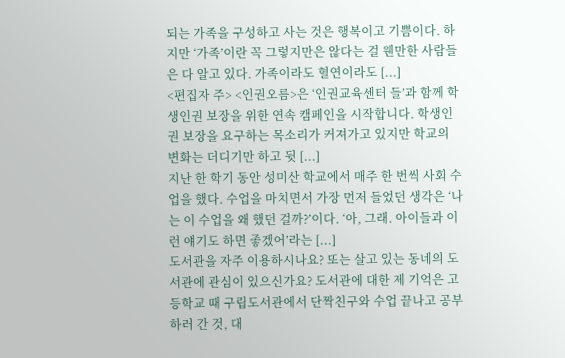되는 가족을 구성하고 사는 것은 행복이고 기쁨이다. 하지만 ‘가족’이란 꼭 그렇지만은 않다는 걸 웬만한 사람들은 다 알고 있다. 가족이라도 혈연이라도 [...]
<편집자 주> <인권오름>은 ‘인권교육센터 들’과 함께 학생인권 보장을 위한 연속 캠페인을 시작합니다. 학생인권 보장을 요구하는 목소리가 커져가고 있지만 학교의 변화는 더디기만 하고 뒷 [...]
지난 한 학기 동안 성미산 학교에서 매주 한 번씩 사회 수업을 했다. 수업을 마치면서 가장 먼저 들었던 생각은 ‘나는 이 수업을 왜 했던 걸까?’이다. ‘아, 그래. 아이들과 이런 얘기도 하면 좋겠어’라는 [...]
도서관을 자주 이용하시나요? 또는 살고 있는 동네의 도서관에 관심이 있으신가요? 도서관에 대한 제 기억은 고등학교 때 구립도서관에서 단짝친구와 수업 끝나고 공부하러 간 것, 대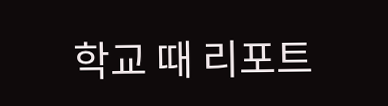학교 때 리포트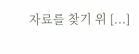자료를 찾기 위 [...]